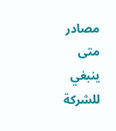مصادر
متى ينبغي للشركة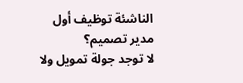الناشئة توظيف أول مدير تصميم؟
لا توجد جولة تمويل ولا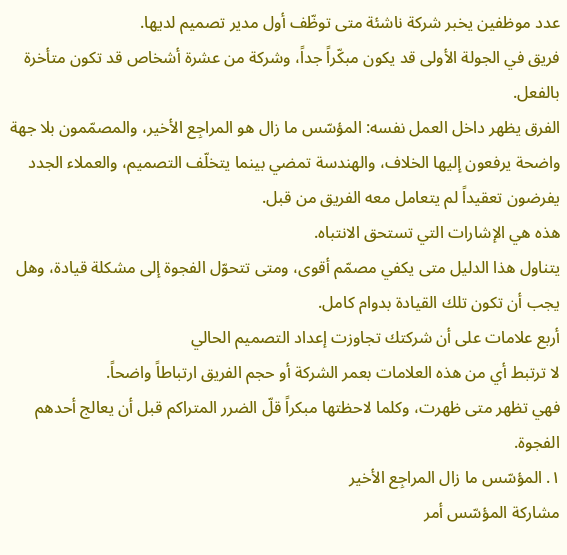عدد موظفين يخبر شركة ناشئة متى توظّف أول مدير تصميم لديها.
فريق في الجولة الأولى قد يكون مبكّراً جداً، وشركة من عشرة أشخاص قد تكون متأخرة بالفعل.
الفرق يظهر داخل العمل نفسه: المؤسّس ما زال هو المراجِع الأخير، والمصمّمون بلا جهة واضحة يرفعون إليها الخلاف، والهندسة تمضي بينما يتخلّف التصميم، والعملاء الجدد يفرضون تعقيداً لم يتعامل معه الفريق من قبل.
هذه هي الإشارات التي تستحق الانتباه.
يتناول هذا الدليل متى يكفي مصمّم أقوى، ومتى تتحوّل الفجوة إلى مشكلة قيادة، وهل يجب أن تكون تلك القيادة بدوام كامل.
أربع علامات على أن شركتك تجاوزت إعداد التصميم الحالي
لا ترتبط أي من هذه العلامات بعمر الشركة أو حجم الفريق ارتباطاً واضحاً.
فهي تظهر متى ظهرت، وكلما لاحظتها مبكراً قلّ الضرر المتراكم قبل أن يعالج أحدهم الفجوة.
١. المؤسّس ما زال المراجِع الأخير
مشاركة المؤسّس أمر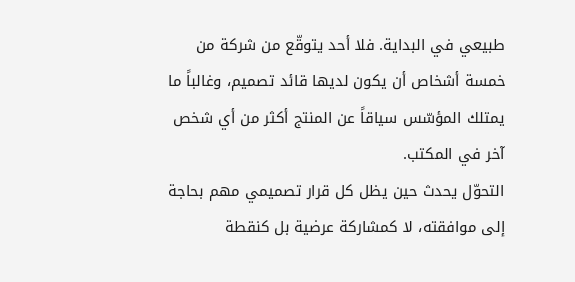طبيعي في البداية. فلا أحد يتوقّع من شركة من خمسة أشخاص أن يكون لديها قائد تصميم، وغالباً ما يمتلك المؤسّس سياقاً عن المنتج أكثر من أي شخص آخر في المكتب.
التحوّل يحدث حين يظل كل قرار تصميمي مهم بحاجة إلى موافقته، لا كمشاركة عرضية بل كنقطة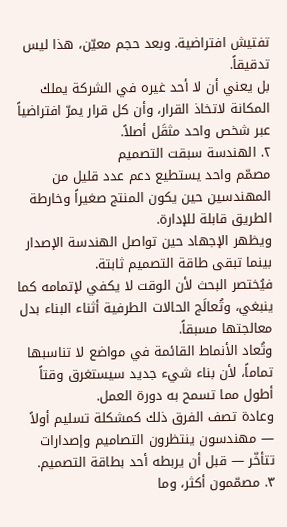تفتيش افتراضية. وبعد حجم معيّن، هذا ليس تدقيقاً.
بل يعني أن لا أحد غيره في الشركة يملك المكانة لاتخاذ القرار، وأن كل قرار يمرّ افتراضياً عبر شخص واحد مثقَل أصلاً.
٢. الهندسة سبقت التصميم
مصمّم واحد يستطيع دعم عدد قليل من المهندسين حين يكون المنتج صغيراً وخارطة الطريق قابلة للإدارة.
ويظهر الإجهاد حين تواصل الهندسة الإصدار بينما تبقى طاقة التصميم ثابتة.
فيُختصر البحث لأن الوقت لا يكفي لإتمامه كما ينبغي، وتُعالَج الحالات الطرفية أثناء البناء بدل معالجتها مسبقاً.
وتُعاد الأنماط القائمة في مواضع لا تناسبها تماماً، لأن بناء شيء جديد سيستغرق وقتاً أطول مما تسمح به دورة العمل.
وعادة تصف الفرق ذلك كمشكلة تسليم أولاً — مهندسون ينتظرون التصاميم وإصدارات تتأخّر — قبل أن يربطه أحد بطاقة التصميم.
٣. مصمّمون أكثر، وما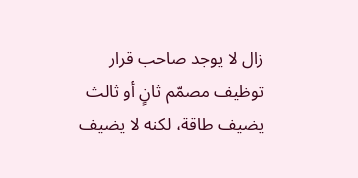زال لا يوجد صاحب قرار
توظيف مصمّم ثانٍ أو ثالث يضيف طاقة، لكنه لا يضيف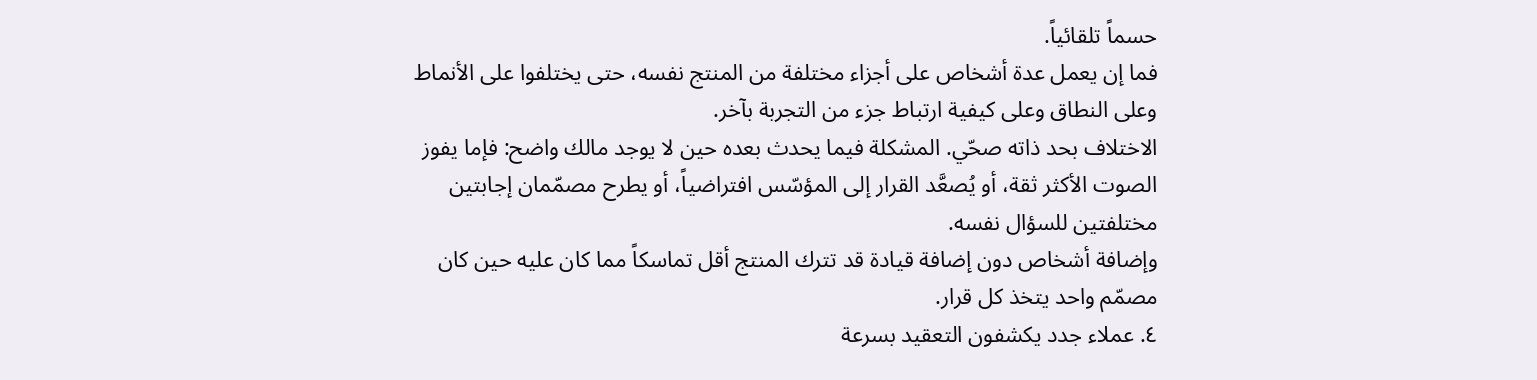حسماً تلقائياً.
فما إن يعمل عدة أشخاص على أجزاء مختلفة من المنتج نفسه، حتى يختلفوا على الأنماط وعلى النطاق وعلى كيفية ارتباط جزء من التجربة بآخر.
الاختلاف بحد ذاته صحّي. المشكلة فيما يحدث بعده حين لا يوجد مالك واضح: فإما يفوز الصوت الأكثر ثقة، أو يُصعَّد القرار إلى المؤسّس افتراضياً، أو يطرح مصمّمان إجابتين مختلفتين للسؤال نفسه.
وإضافة أشخاص دون إضافة قيادة قد تترك المنتج أقل تماسكاً مما كان عليه حين كان مصمّم واحد يتخذ كل قرار.
٤. عملاء جدد يكشفون التعقيد بسرعة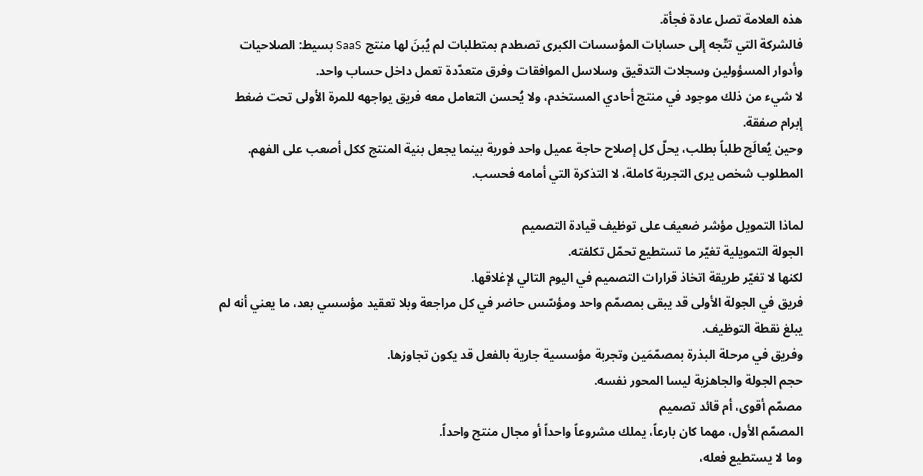هذه العلامة تصل عادة فجأة.
فالشركة التي تتّجه إلى حسابات المؤسسات الكبرى تصطدم بمتطلبات لم يُبنَ لها منتج SaaS بسيط: الصلاحيات وأدوار المسؤولين وسجلات التدقيق وسلاسل الموافقات وفرق متعدّدة تعمل داخل حساب واحد.
لا شيء من ذلك موجود في منتج أحادي المستخدم، ولا يُحسن التعامل معه فريق يواجهه للمرة الأولى تحت ضغط إبرام صفقة.
وحين يُعالَج طلباً بطلب، يحلّ كل إصلاح حاجة عميل واحد فورية بينما يجعل بنية المنتج ككل أصعب على الفهم.
المطلوب شخص يرى التجربة كاملة، لا التذكرة التي أمامه فحسب.

لماذا التمويل مؤشر ضعيف على توظيف قيادة التصميم
الجولة التمويلية تغيّر ما تستطيع تحمّل تكلفته.
لكنها لا تغيّر طريقة اتخاذ قرارات التصميم في اليوم التالي لإغلاقها.
فريق في الجولة الأولى قد يبقى بمصمّم واحد ومؤسّس حاضر في كل مراجعة وبلا تعقيد مؤسسي بعد، ما يعني أنه لم يبلغ نقطة التوظيف.
وفريق في مرحلة البذرة بمصمّمَين وتجربة مؤسسية جارية بالفعل قد يكون تجاوزها.
حجم الجولة والجاهزية ليسا المحور نفسه.
مصمّم أقوى، أم قائد تصميم
المصمّم الأول، مهما كان بارعاً، يملك مشروعاً واحداً أو مجال منتج واحداً.
وما لا يستطيع فعله،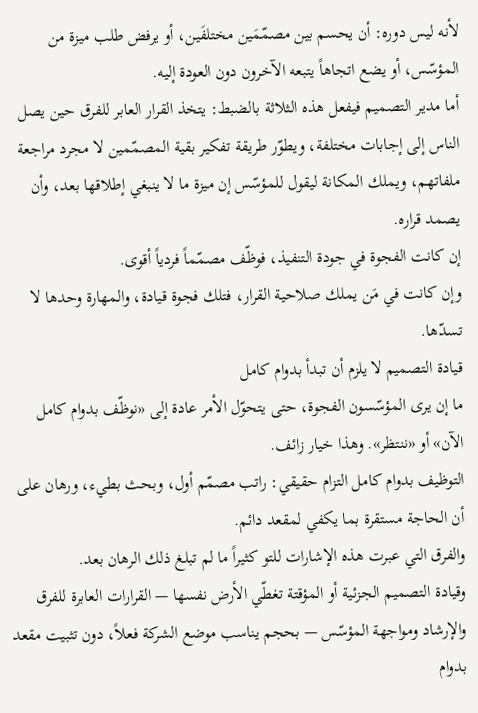لأنه ليس دوره: أن يحسم بين مصمّمَين مختلفَين، أو يرفض طلب ميزة من المؤسّس، أو يضع اتجاهاً يتبعه الآخرون دون العودة إليه.
أما مدير التصميم فيفعل هذه الثلاثة بالضبط: يتخذ القرار العابر للفرق حين يصل الناس إلى إجابات مختلفة، ويطوّر طريقة تفكير بقية المصمّمين لا مجرد مراجعة ملفاتهم، ويملك المكانة ليقول للمؤسّس إن ميزة ما لا ينبغي إطلاقها بعد، وأن يصمد قراره.
إن كانت الفجوة في جودة التنفيذ، فوظّف مصمّماً فردياً أقوى.
وإن كانت في مَن يملك صلاحية القرار، فتلك فجوة قيادة، والمهارة وحدها لا تسدّها.
قيادة التصميم لا يلزم أن تبدأ بدوام كامل
ما إن يرى المؤسّسون الفجوة، حتى يتحوّل الأمر عادة إلى «نوظّف بدوام كامل الآن» أو «ننتظر». وهذا خيار زائف.
التوظيف بدوام كامل التزام حقيقي: راتب مصمّم أول، وبحث بطيء، ورهان على أن الحاجة مستقرة بما يكفي لمقعد دائم.
والفرق التي عبرت هذه الإشارات للتو كثيراً ما لم تبلغ ذلك الرهان بعد.
وقيادة التصميم الجزئية أو المؤقتة تغطّي الأرض نفسها — القرارات العابرة للفرق والإرشاد ومواجهة المؤسّس — بحجم يناسب موضع الشركة فعلاً، دون تثبيت مقعد بدوام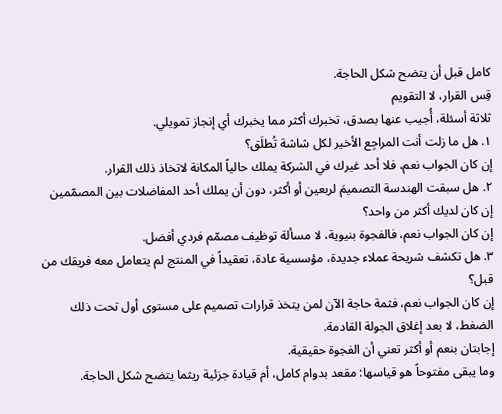كامل قبل أن يتضح شكل الحاجة.
قِس القرار، لا التقويم
ثلاثة أسئلة، أُجيب عنها بصدق، تخبرك أكثر مما يخبرك أي إنجاز تمويلي.
١. هل ما زلت أنت المراجِع الأخير لكل شاشة تُطلَق؟
إن كان الجواب نعم، فلا أحد غيرك في الشركة يملك حالياً المكانة لاتخاذ ذلك القرار.
٢. هل سبقت الهندسة التصميمَ لربعين أو أكثر، دون أن يملك أحد المفاضلات بين المصمّمين إن كان لديك أكثر من واحد؟
إن كان الجواب نعم، فالفجوة بنيوية، لا مسألة توظيف مصمّم فردي أفضل.
٣. هل تكشف شريحة عملاء جديدة، مؤسسية عادة، تعقيداً في المنتج لم يتعامل معه فريقك من قبل؟
إن كان الجواب نعم، فثمة حاجة الآن لمن يتخذ قرارات تصميم على مستوى أول تحت ذلك الضغط، لا بعد إغلاق الجولة القادمة.
إجابتان بنعم أو أكثر تعني أن الفجوة حقيقية.
وما يبقى مفتوحاً هو قياسها: مقعد بدوام كامل، أم قيادة جزئية ريثما يتضح شكل الحاجة.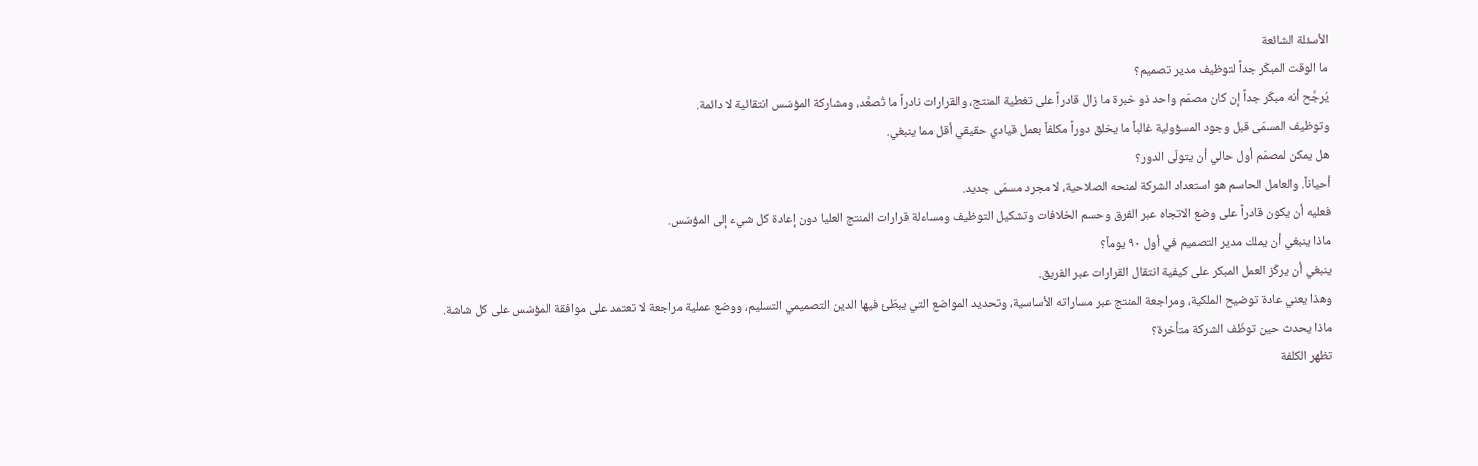الأسئلة الشائعة
ما الوقت المبكّر جداً لتوظيف مدير تصميم؟
يُرجَّح أنه مبكّر جداً إن كان مصمّم واحد ذو خبرة ما زال قادراً على تغطية المنتج، والقرارات نادراً ما تُصعَّد، ومشاركة المؤسّس انتقائية لا دائمة.
وتوظيف المسمّى قبل وجود المسؤولية غالباً ما يخلق دوراً مكلفاً بعمل قيادي حقيقي أقل مما ينبغي.
هل يمكن لمصمّم أول حالي أن يتولّى الدور؟
أحياناً. والعامل الحاسم هو استعداد الشركة لمنحه الصلاحية، لا مجرد مسمّى جديد.
فعليه أن يكون قادراً على وضع الاتجاه عبر الفرق وحسم الخلافات وتشكيل التوظيف ومساءلة قرارات المنتج العليا دون إعادة كل شيء إلى المؤسّس.
ماذا ينبغي أن يملك مدير التصميم في أول ٩٠ يوماً؟
ينبغي أن يركّز العمل المبكر على كيفية انتقال القرارات عبر الفريق.
وهذا يعني عادة توضيح الملكية، ومراجعة المنتج عبر مساراته الأساسية، وتحديد المواضع التي يبطّئ فيها الدين التصميمي التسليم، ووضع عملية مراجعة لا تعتمد على موافقة المؤسّس على كل شاشة.
ماذا يحدث حين توظّف الشركة متأخرة؟
تظهر الكلفة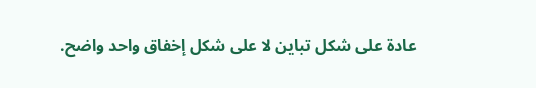عادة على شكل تباين لا على شكل إخفاق واحد واضح.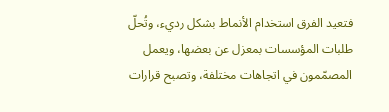فتعيد الفرق استخدام الأنماط بشكل رديء، وتُحلّ طلبات المؤسسات بمعزل عن بعضها، ويعمل المصمّمون في اتجاهات مختلفة، وتصبح قرارات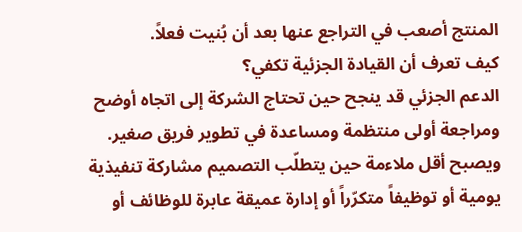المنتج أصعب في التراجع عنها بعد أن بُنيت فعلاً.
كيف تعرف أن القيادة الجزئية تكفي؟
الدعم الجزئي قد ينجح حين تحتاج الشركة إلى اتجاه أوضح ومراجعة أولى منتظمة ومساعدة في تطوير فريق صغير.
ويصبح أقل ملاءمة حين يتطلّب التصميم مشاركة تنفيذية يومية أو توظيفاً متكرّراً أو إدارة عميقة عابرة للوظائف أو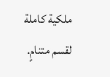ملكية كاملة لقسم متنامٍ.